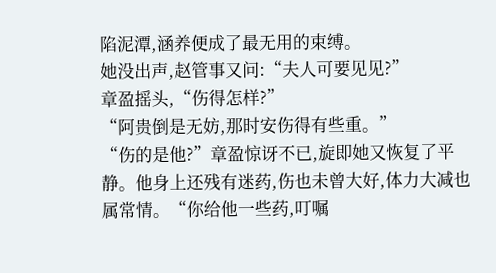陷泥潭,涵养便成了最无用的束缚。
她没出声,赵管事又问:“夫人可要见见?”
章盈摇头,“伤得怎样?”
“阿贵倒是无妨,那时安伤得有些重。”
“伤的是他?”章盈惊讶不已,旋即她又恢复了平静。他身上还残有迷药,伤也未曾大好,体力大减也属常情。“你给他一些药,叮嘱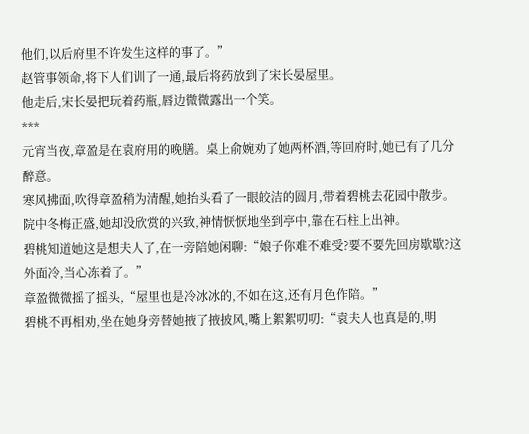他们,以后府里不许发生这样的事了。”
赵管事领命,将下人们训了一通,最后将药放到了宋长晏屋里。
他走后,宋长晏把玩着药瓶,唇边微微露出一个笑。
***
元宵当夜,章盈是在袁府用的晚膳。桌上俞婉劝了她两杯酒,等回府时,她已有了几分醉意。
寒风拂面,吹得章盈稍为清醒,她抬头看了一眼皎洁的圆月,带着碧桃去花园中散步。院中冬梅正盛,她却没欣赏的兴致,神情恹恹地坐到亭中,靠在石柱上出神。
碧桃知道她这是想夫人了,在一旁陪她闲聊:“娘子你难不难受?要不要先回房歇歇?这外面冷,当心冻着了。”
章盈微微摇了摇头,“屋里也是冷冰冰的,不如在这,还有月色作陪。”
碧桃不再相劝,坐在她身旁替她掖了掖披风,嘴上絮絮叨叨:“袁夫人也真是的,明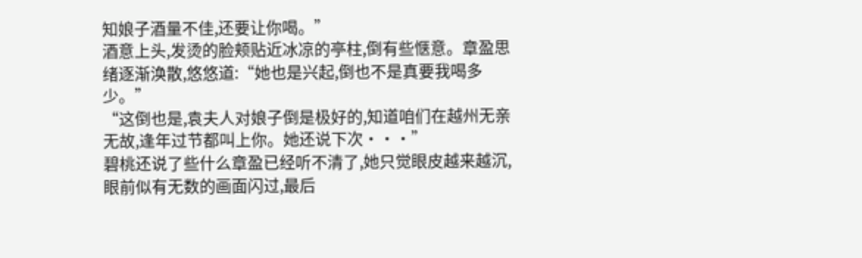知娘子酒量不佳,还要让你喝。”
酒意上头,发烫的脸颊贴近冰凉的亭柱,倒有些惬意。章盈思绪逐渐涣散,悠悠道:“她也是兴起,倒也不是真要我喝多少。”
“这倒也是,袁夫人对娘子倒是极好的,知道咱们在越州无亲无故,逢年过节都叫上你。她还说下次···”
碧桃还说了些什么章盈已经听不清了,她只觉眼皮越来越沉,眼前似有无数的画面闪过,最后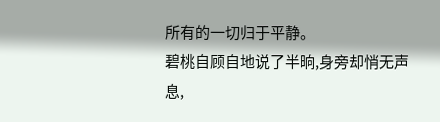所有的一切归于平静。
碧桃自顾自地说了半晌,身旁却悄无声息,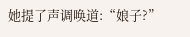她提了声调唤道:“娘子?”